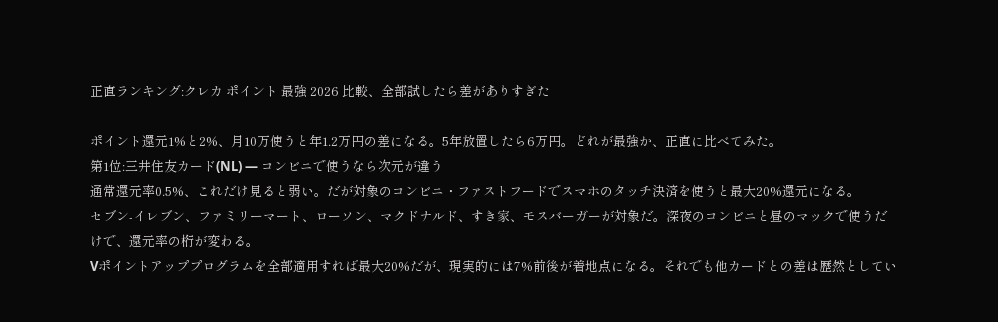正直ランキング:クレカ ポイント 最強 2026 比較、全部試したら差がありすぎた

ポイント還元1%と2%、月10万使うと年1.2万円の差になる。5年放置したら6万円。どれが最強か、正直に比べてみた。
第1位:三井住友カード(NL) — コンビニで使うなら次元が違う
通常還元率0.5%、これだけ見ると弱い。だが対象のコンビニ・ファストフードでスマホのタッチ決済を使うと最大20%還元になる。
セブン-イレブン、ファミリーマート、ローソン、マクドナルド、すき家、モスバーガーが対象だ。深夜のコンビニと昼のマックで使うだけで、還元率の桁が変わる。
Vポイントアッププログラムを全部適用すれば最大20%だが、現実的には7%前後が着地点になる。それでも他カードとの差は歴然としてい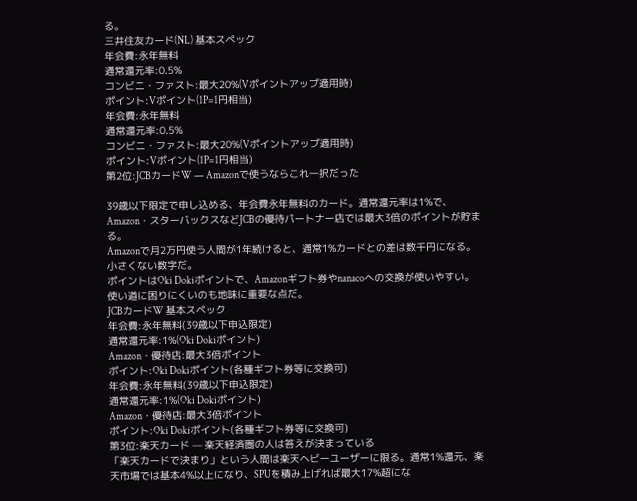る。
三井住友カード(NL) 基本スペック
年会費:永年無料
通常還元率:0.5%
コンビニ・ファスト:最大20%(Vポイントアップ適用時)
ポイント:Vポイント(1P=1円相当)
年会費:永年無料
通常還元率:0.5%
コンビニ・ファスト:最大20%(Vポイントアップ適用時)
ポイント:Vポイント(1P=1円相当)
第2位:JCBカードW — Amazonで使うならこれ一択だった

39歳以下限定で申し込める、年会費永年無料のカード。通常還元率は1%で、Amazon・スターバックスなどJCBの優待パートナー店では最大3倍のポイントが貯まる。
Amazonで月2万円使う人間が1年続けると、通常1%カードとの差は数千円になる。小さくない数字だ。
ポイントはOki Dokiポイントで、Amazonギフト券やnanacoへの交換が使いやすい。使い道に困りにくいのも地味に重要な点だ。
JCBカードW 基本スペック
年会費:永年無料(39歳以下申込限定)
通常還元率:1%(Oki Dokiポイント)
Amazon・優待店:最大3倍ポイント
ポイント:Oki Dokiポイント(各種ギフト券等に交換可)
年会費:永年無料(39歳以下申込限定)
通常還元率:1%(Oki Dokiポイント)
Amazon・優待店:最大3倍ポイント
ポイント:Oki Dokiポイント(各種ギフト券等に交換可)
第3位:楽天カード — 楽天経済圏の人は答えが決まっている
「楽天カードで決まり」という人間は楽天ヘビーユーザーに限る。通常1%還元、楽天市場では基本4%以上になり、SPUを積み上げれば最大17%超にな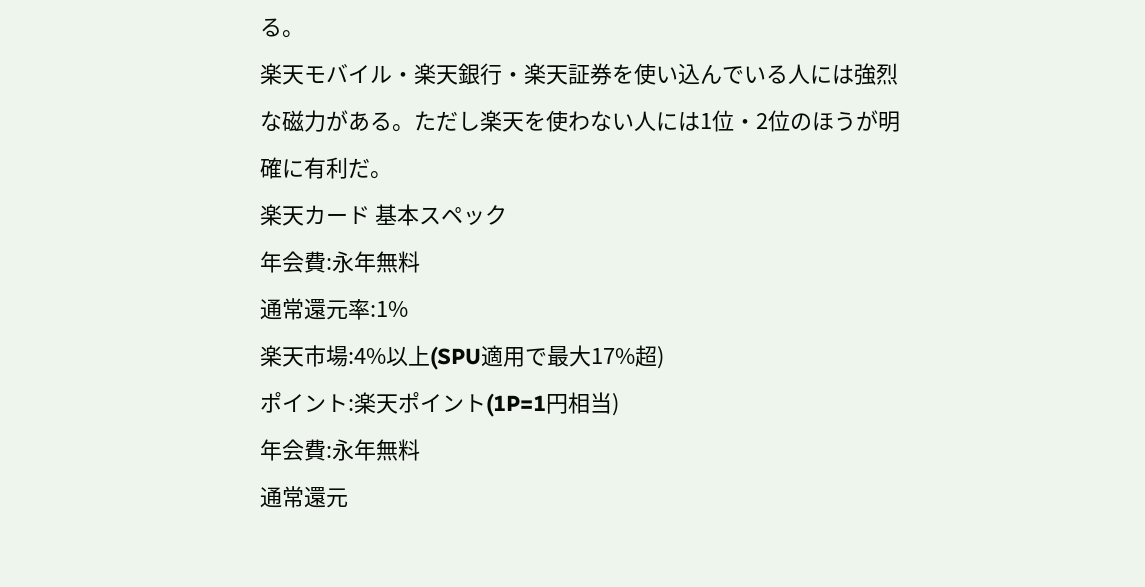る。
楽天モバイル・楽天銀行・楽天証券を使い込んでいる人には強烈な磁力がある。ただし楽天を使わない人には1位・2位のほうが明確に有利だ。
楽天カード 基本スペック
年会費:永年無料
通常還元率:1%
楽天市場:4%以上(SPU適用で最大17%超)
ポイント:楽天ポイント(1P=1円相当)
年会費:永年無料
通常還元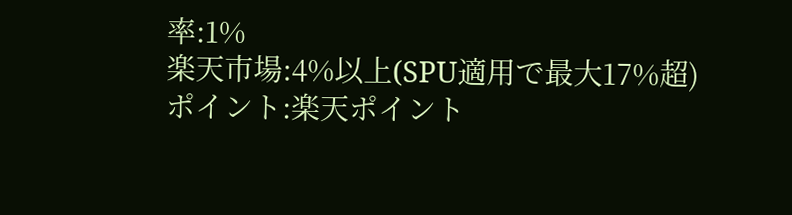率:1%
楽天市場:4%以上(SPU適用で最大17%超)
ポイント:楽天ポイント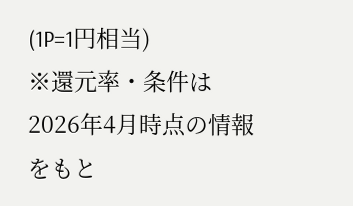(1P=1円相当)
※還元率・条件は2026年4月時点の情報をもと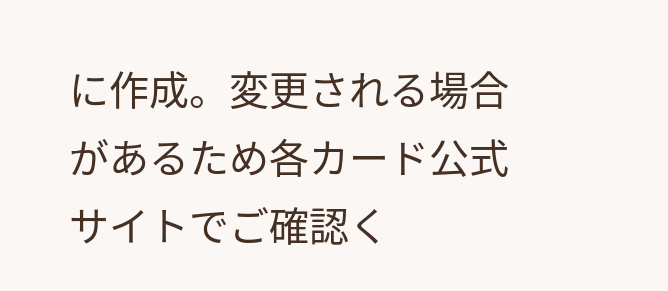に作成。変更される場合があるため各カード公式サイトでご確認く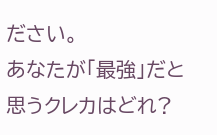ださい。
あなたが「最強」だと思うクレカはどれ?